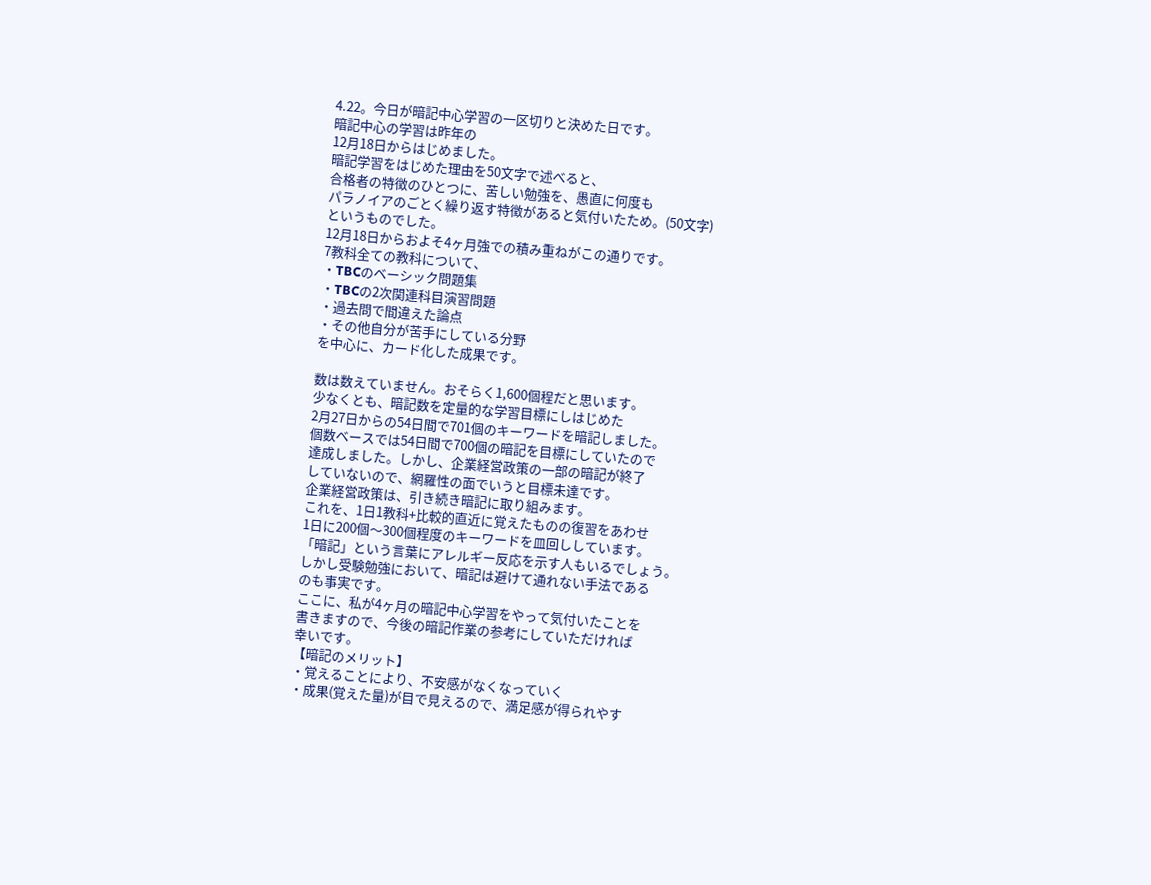4.22。今日が暗記中心学習の一区切りと決めた日です。
暗記中心の学習は昨年の
12月18日からはじめました。
暗記学習をはじめた理由を50文字で述べると、
合格者の特徴のひとつに、苦しい勉強を、愚直に何度も
パラノイアのごとく繰り返す特徴があると気付いたため。(50文字)
というものでした。
12月18日からおよそ4ヶ月強での積み重ねがこの通りです。
7教科全ての教科について、
・TBCのベーシック問題集
・TBCの2次関連科目演習問題
・過去問で間違えた論点
・その他自分が苦手にしている分野
を中心に、カード化した成果です。

数は数えていません。おそらく1,600個程だと思います。
少なくとも、暗記数を定量的な学習目標にしはじめた
2月27日からの54日間で701個のキーワードを暗記しました。
個数ベースでは54日間で700個の暗記を目標にしていたので
達成しました。しかし、企業経営政策の一部の暗記が終了
していないので、網羅性の面でいうと目標未達です。
企業経営政策は、引き続き暗記に取り組みます。
これを、1日1教科+比較的直近に覚えたものの復習をあわせ
1日に200個〜300個程度のキーワードを皿回ししています。
「暗記」という言葉にアレルギー反応を示す人もいるでしょう。
しかし受験勉強において、暗記は避けて通れない手法である
のも事実です。
ここに、私が4ヶ月の暗記中心学習をやって気付いたことを
書きますので、今後の暗記作業の参考にしていただければ
幸いです。
【暗記のメリット】
・覚えることにより、不安感がなくなっていく
・成果(覚えた量)が目で見えるので、満足感が得られやす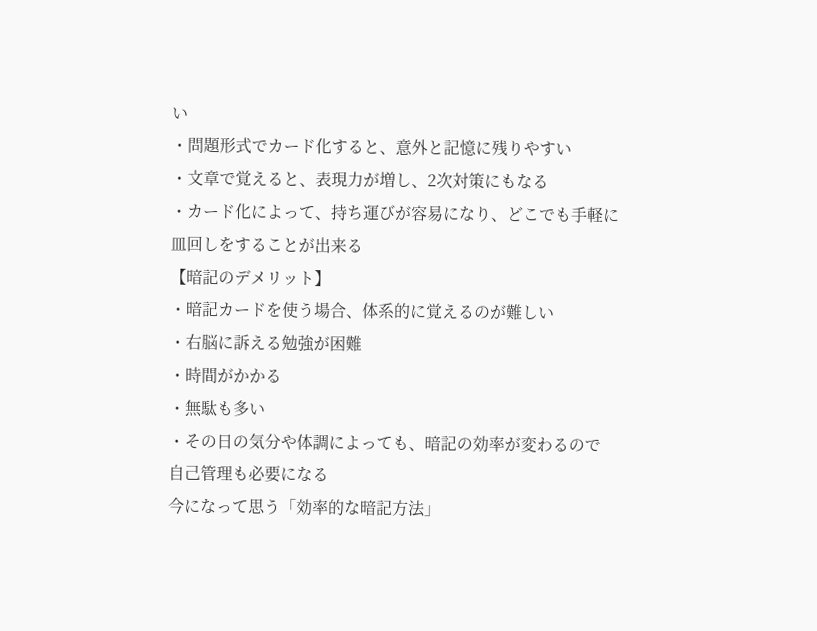い
・問題形式でカード化すると、意外と記憶に残りやすい
・文章で覚えると、表現力が増し、2次対策にもなる
・カード化によって、持ち運びが容易になり、どこでも手軽に
皿回しをすることが出来る
【暗記のデメリット】
・暗記カードを使う場合、体系的に覚えるのが難しい
・右脳に訴える勉強が困難
・時間がかかる
・無駄も多い
・その日の気分や体調によっても、暗記の効率が変わるので
自己管理も必要になる
今になって思う「効率的な暗記方法」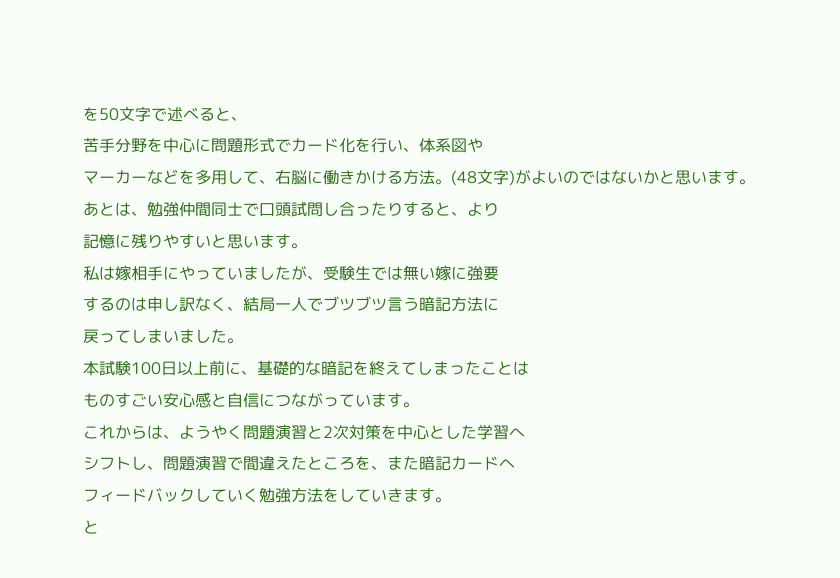を50文字で述べると、
苦手分野を中心に問題形式でカード化を行い、体系図や
マーカーなどを多用して、右脳に働きかける方法。(48文字)がよいのではないかと思います。
あとは、勉強仲間同士で口頭試問し合ったりすると、より
記憶に残りやすいと思います。
私は嫁相手にやっていましたが、受験生では無い嫁に強要
するのは申し訳なく、結局一人でブツブツ言う暗記方法に
戻ってしまいました。
本試験100日以上前に、基礎的な暗記を終えてしまったことは
ものすごい安心感と自信につながっています。
これからは、ようやく問題演習と2次対策を中心とした学習へ
シフトし、問題演習で間違えたところを、また暗記カードへ
フィードバックしていく勉強方法をしていきます。
と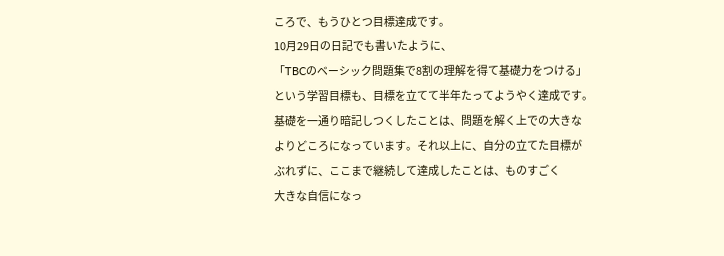ころで、もうひとつ目標達成です。
10月29日の日記でも書いたように、
「TBCのベーシック問題集で8割の理解を得て基礎力をつける」
という学習目標も、目標を立てて半年たってようやく達成です。
基礎を一通り暗記しつくしたことは、問題を解く上での大きな
よりどころになっています。それ以上に、自分の立てた目標が
ぶれずに、ここまで継続して達成したことは、ものすごく
大きな自信になっ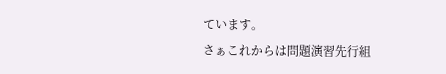ています。
さぁこれからは問題演習先行組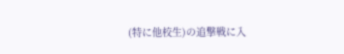(特に他校生)の追撃戦に入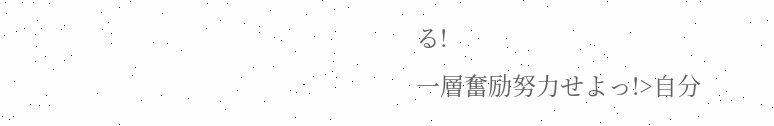る!
一層奮励努力せよっ!>自分